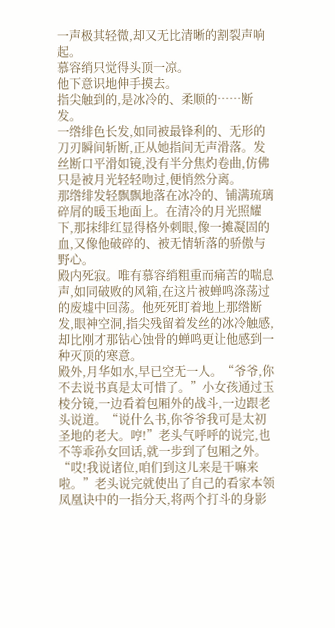一声极其轻微,却又无比清晰的割裂声响起。
慕容绡只觉得头顶一凉。
他下意识地伸手摸去。
指尖触到的,是冰冷的、柔顺的……断发。
一绺绯色长发,如同被最锋利的、无形的刀刃瞬间斩断,正从她指间无声滑落。发丝断口平滑如镜,没有半分焦灼卷曲,仿佛只是被月光轻轻吻过,便悄然分离。
那绺绯发轻飘飘地落在冰冷的、铺满琉璃碎屑的暖玉地面上。在清冷的月光照耀下,那抹绯红显得格外刺眼,像一摊凝固的血,又像他破碎的、被无情斩落的骄傲与野心。
殿内死寂。唯有慕容绡粗重而痛苦的喘息声,如同破败的风箱,在这片被蝉鸣涤荡过的废墟中回荡。他死死盯着地上那绺断发,眼神空洞,指尖残留着发丝的冰冷触感,却比刚才那钻心蚀骨的蝉鸣更让他感到一种灭顶的寒意。
殿外,月华如水,早已空无一人。“爷爷,你不去说书真是太可惜了。”小女孩通过玉棱分镜,一边看着包厢外的战斗,一边跟老头说道。“说什么书,你爷爷我可是太初圣地的老大。哼!”老头气呼呼的说完,也不等乖孙女回话,就一步到了包厢之外。“哎!我说诸位,咱们到这儿来是干嘛来啦。”老头说完就使出了自己的看家本领凤凰诀中的一指分天,将两个打斗的身影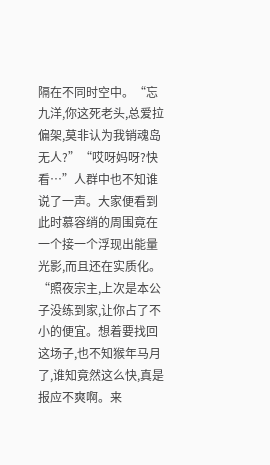隔在不同时空中。“忘九洋,你这死老头,总爱拉偏架,莫非认为我销魂岛无人?”“哎呀妈呀?快看…”人群中也不知谁说了一声。大家便看到此时慕容绡的周围竟在一个接一个浮现出能量光影,而且还在实质化。“照夜宗主,上次是本公子没练到家,让你占了不小的便宜。想着要找回这场子,也不知猴年马月了,谁知竟然这么快,真是报应不爽啊。来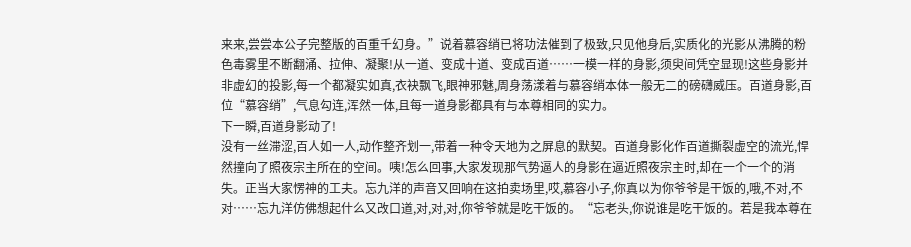来来,尝尝本公子完整版的百重千幻身。”说着慕容绡已将功法催到了极致,只见他身后,实质化的光影从沸腾的粉色毒雾里不断翻涌、拉伸、凝聚!从一道、变成十道、变成百道……一模一样的身影,须臾间凭空显现!这些身影并非虚幻的投影,每一个都凝实如真,衣袂飘飞,眼神邪魅,周身荡漾着与慕容绡本体一般无二的磅礴威压。百道身影,百位“慕容绡”,气息勾连,浑然一体,且每一道身影都具有与本尊相同的实力。
下一瞬,百道身影动了!
没有一丝滞涩,百人如一人,动作整齐划一,带着一种令天地为之屏息的默契。百道身影化作百道撕裂虚空的流光,悍然撞向了照夜宗主所在的空间。咦!怎么回事,大家发现那气势逼人的身影在逼近照夜宗主时,却在一个一个的消失。正当大家愣神的工夫。忘九洋的声音又回响在这拍卖场里,哎,慕容小子,你真以为你爷爷是干饭的,哦,不对,不对……忘九洋仿佛想起什么又改口道,对,对,对,你爷爷就是吃干饭的。“忘老头,你说谁是吃干饭的。若是我本尊在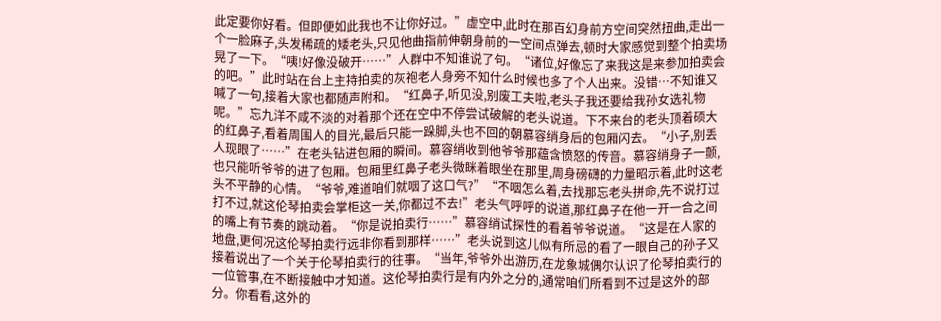此定要你好看。但即便如此我也不让你好过。”虚空中,此时在那百幻身前方空间突然扭曲,走出一个一脸麻子,头发稀疏的矮老头,只见他曲指前伸朝身前的一空间点弹去,顿时大家感觉到整个拍卖场晃了一下。“咦!好像没破开……”人群中不知谁说了句。“诸位,好像忘了来我这是来参加拍卖会的吧。”此时站在台上主持拍卖的灰袍老人身旁不知什么时候也多了个人出来。没错…不知谁又喊了一句,接着大家也都随声附和。“红鼻子,听见没,别废工夫啦,老头子我还要给我孙女选礼物呢。”忘九洋不咸不淡的对着那个还在空中不停尝试破解的老头说道。下不来台的老头顶着硕大的红鼻子,看着周围人的目光,最后只能一跺脚,头也不回的朝慕容绡身后的包厢闪去。“小子,别丢人现眼了……”在老头钻进包厢的瞬间。慕容绡收到他爷爷那蕴含愤怒的传音。慕容绡身子一颤,也只能听爷爷的进了包厢。包厢里红鼻子老头微眯着眼坐在那里,周身磅礴的力量昭示着,此时这老头不平静的心情。“爷爷,难道咱们就咽了这口气?”“不咽怎么着,去找那忘老头拼命,先不说打过打不过,就这伦琴拍卖会掌柜这一关,你都过不去!”老头气呼呼的说道,那红鼻子在他一开一合之间的嘴上有节奏的跳动着。“你是说拍卖行……”慕容绡试探性的看着爷爷说道。“这是在人家的地盘,更何况这伦琴拍卖行远非你看到那样……”老头说到这儿似有所忌的看了一眼自己的孙子又接着说出了一个关于伦琴拍卖行的往事。“当年,爷爷外出游历,在龙象城偶尔认识了伦琴拍卖行的一位管事,在不断接触中才知道。这伦琴拍卖行是有内外之分的,通常咱们所看到不过是这外的部分。你看看,这外的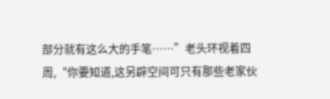部分就有这么大的手笔……”老头环视着四周,“你要知道,这另辟空间可只有那些老家伙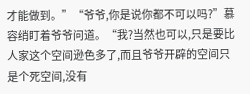才能做到。”“爷爷,你是说你都不可以吗?”慕容绡盯着爷爷问道。“我?当然也可以,只是要比人家这个空间逊色多了,而且爷爷开辟的空间只是个死空间,没有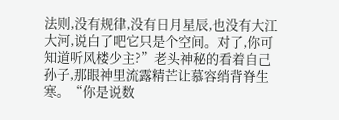法则,没有规律,没有日月星辰,也没有大江大河,说白了吧它只是个空间。对了,你可知道听风楼少主?”老头神秘的看着自己孙子,那眼神里流露精芒让慕容绡背脊生寒。“你是说数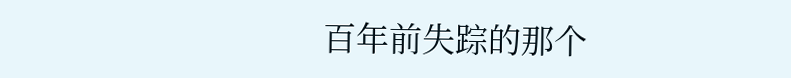百年前失踪的那个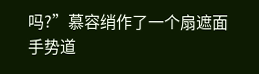吗?”慕容绡作了一个扇遮面手势道